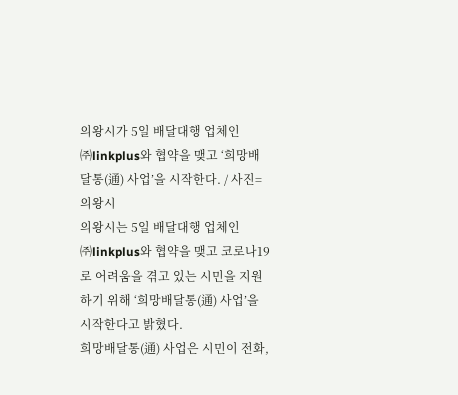의왕시가 5일 배달대행 업체인 ㈜linkplus와 협약을 맺고 ‘희망배달통(通) 사업’을 시작한다. / 사진=의왕시
의왕시는 5일 배달대행 업체인 ㈜linkplus와 협약을 맺고 코로나19로 어려움을 겪고 있는 시민을 지원하기 위해 ‘희망배달통(通) 사업’을 시작한다고 밝혔다.
희망배달통(通) 사업은 시민이 전화,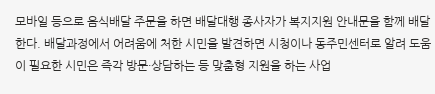모바일 등으로 음식배달 주문을 하면 배달대행 종사자가 복지지원 안내문을 함께 배달한다. 배달과정에서 어려움에 처한 시민을 발견하면 시청이나 동주민센터로 알려 도움이 필요한 시민은 즉각 방문·상담하는 등 맞춤형 지원을 하는 사업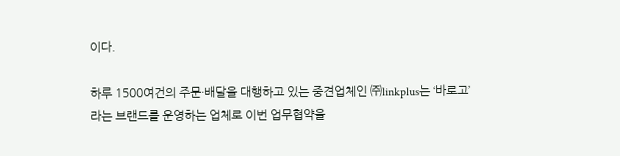이다.

하루 1500여건의 주문·배달을 대행하고 있는 중견업체인 ㈜linkplus는 ‘바로고’라는 브랜드를 운영하는 업체로 이번 업무협약을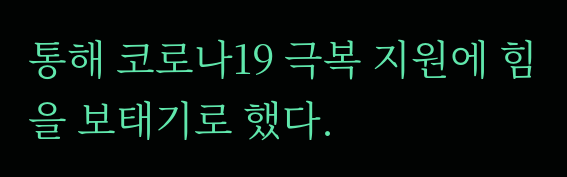통해 코로나19 극복 지원에 힘을 보태기로 했다.